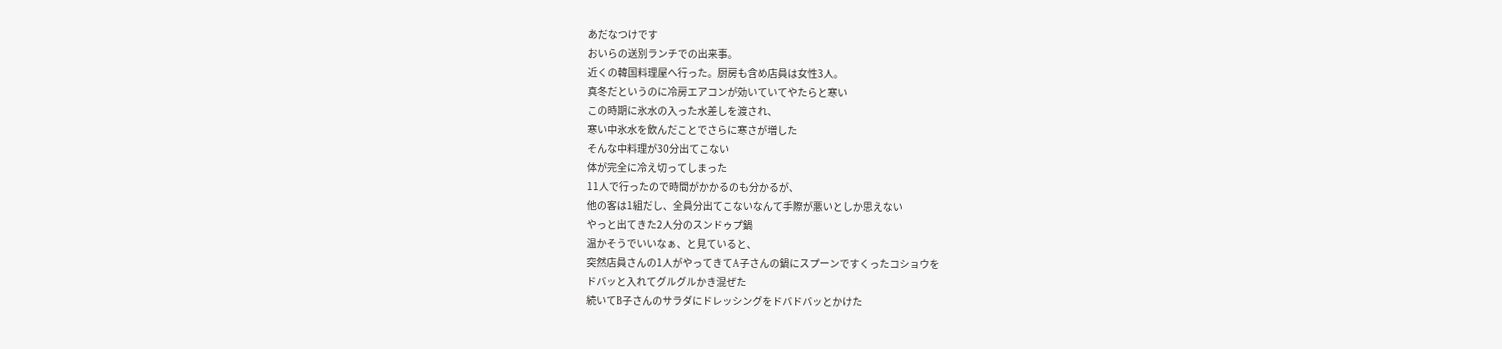あだなつけです
おいらの送別ランチでの出来事。
近くの韓国料理屋へ行った。厨房も含め店員は女性3人。
真冬だというのに冷房エアコンが効いていてやたらと寒い
この時期に氷水の入った水差しを渡され、
寒い中氷水を飲んだことでさらに寒さが増した
そんな中料理が30分出てこない
体が完全に冷え切ってしまった
11人で行ったので時間がかかるのも分かるが、
他の客は1組だし、全員分出てこないなんて手際が悪いとしか思えない
やっと出てきた2人分のスンドゥプ鍋
温かそうでいいなぁ、と見ていると、
突然店員さんの1人がやってきてA子さんの鍋にスプーンですくったコショウを
ドバッと入れてグルグルかき混ぜた
続いてB子さんのサラダにドレッシングをドバドバッとかけた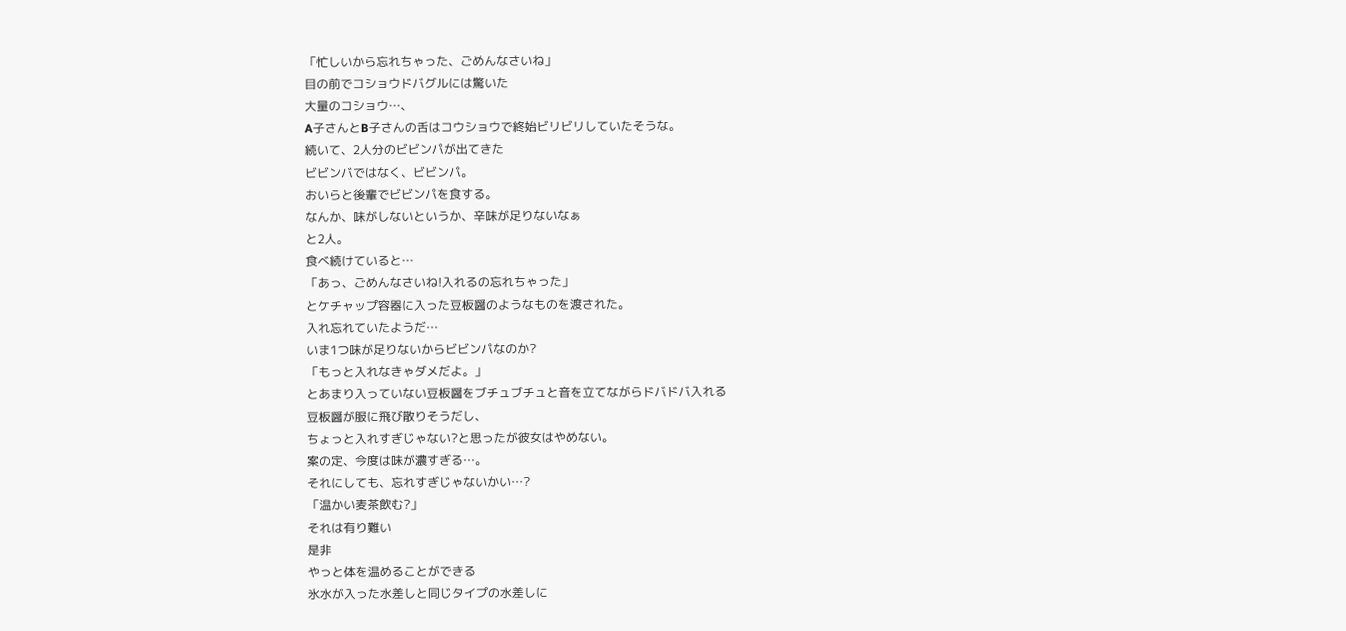「忙しいから忘れちゃった、ごめんなさいね」
目の前でコショウドバグルには驚いた
大量のコショウ…、
A子さんとB子さんの舌はコウショウで終始ビリビリしていたそうな。
続いて、2人分のビビンパが出てきた
ビビンバではなく、ビビンパ。
おいらと後輩でビビンパを食する。
なんか、味がしないというか、辛味が足りないなぁ
と2人。
食べ続けていると…
「あっ、ごめんなさいね!入れるの忘れちゃった」
とケチャップ容器に入った豆板醤のようなものを渡された。
入れ忘れていたようだ…
いま1つ味が足りないからビビンパなのか?
「もっと入れなきゃダメだよ。」
とあまり入っていない豆板醤をブチュブチュと音を立てながらドバドバ入れる
豆板醤が服に飛び散りそうだし、
ちょっと入れすぎじゃない?と思ったが彼女はやめない。
案の定、今度は味が濃すぎる…。
それにしても、忘れすぎじゃないかい…?
「温かい麦茶飲む?」
それは有り難い
是非
やっと体を温めることができる
氷水が入った水差しと同じタイプの水差しに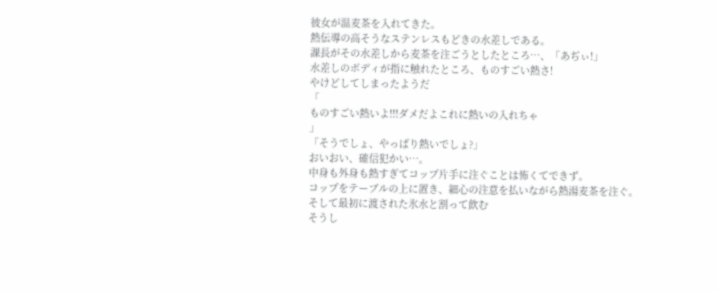彼女が温麦茶を入れてきた。
熱伝導の高そうなステンレスもどきの水差しである。
課長がその水差しから麦茶を注ごうとしたところ…、「あぢぃ!」
水差しのボディが指に触れたところ、ものすごい熱さ!
やけどしてしまったようだ
「
ものすごい熱いよ!!!ダメだよこれに熱いの入れちゃ
」
「そうでしょ、やっぱり熱いでしょ?」
おいおい、確信犯かい…。
中身も外身も熱すぎてコップ片手に注ぐことは怖くてできず。
コップをテーブルの上に置き、細心の注意を払いながら熱湯麦茶を注ぐ。
そして最初に渡された氷水と割って飲む
そうし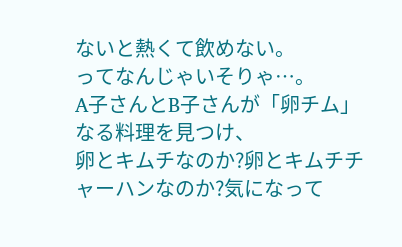ないと熱くて飲めない。
ってなんじゃいそりゃ…。
A子さんとB子さんが「卵チム」なる料理を見つけ、
卵とキムチなのか?卵とキムチチャーハンなのか?気になって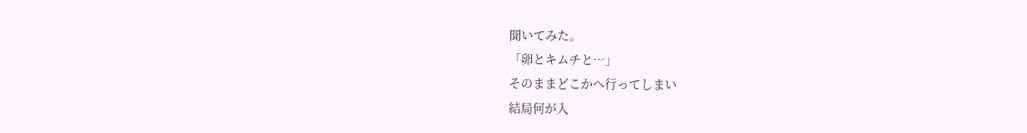聞いてみた。
「卵とキムチと…」
そのままどこかへ行ってしまい
結局何が入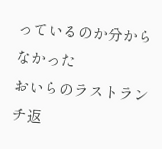っているのか分からなかった
おいらのラストランチ返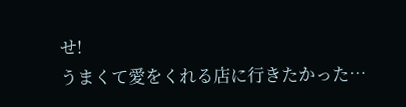せ!
うまくて愛をくれる店に行きたかった…